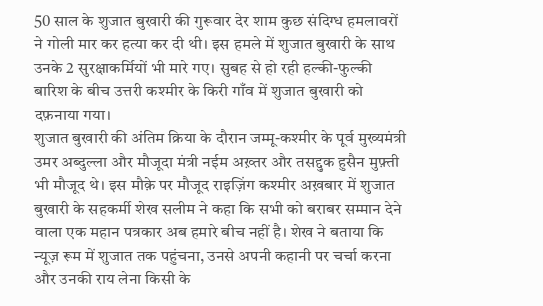50 साल के शुजात बुखारी की गुरूवार देर शाम कुछ संदिग्ध हमलावरों ने गोली मार कर हत्या कर दी थी। इस हमले में शुजात बुखारी के साथ उनके 2 सुरक्षाकर्मियों भी मारे गए। सुबह से हो रही हल्की-फुल्की बारिश के बीच उत्तरी कश्मीर के किरी गाँव में शुजात बुखारी को दफ़नाया गया।
शुजात बुखारी की अंतिम क्रिया के दौरान जम्मू-कश्मीर के पूर्व मुख्यमंत्री उमर अब्दुल्ला और मौजूदा मंत्री नईम अख़्तर और तसद्दुक हुसैन मुफ़्ती भी मौजूद थे। इस मौक़े पर मौजूद राइज़िंग कश्मीर अख़बार में शुजात बुखारी के सहकर्मी शेख सलीम ने कहा कि सभी को बराबर सम्मान देने वाला एक महान पत्रकार अब हमारे बीच नहीं है। शेख ने बताया कि न्यूज़ रूम में शुजात तक पहुंचना, उनसे अपनी कहानी पर चर्चा करना और उनकी राय लेना किसी के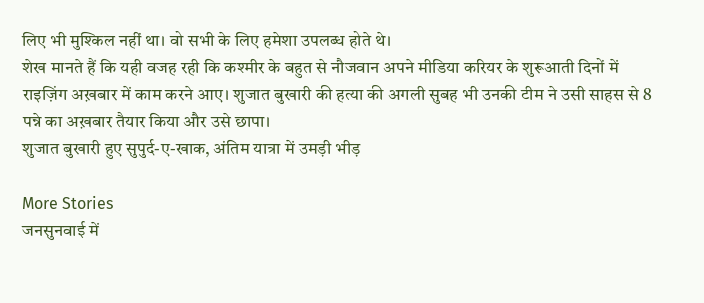लिए भी मुश्किल नहीं था। वो सभी के लिए हमेशा उपलब्ध होते थे।
शेख मानते हैं कि यही वजह रही कि कश्मीर के बहुत से नौजवान अपने मीडिया करियर के शुरूआती दिनों में राइज़िंग अख़बार में काम करने आए। शुजात बुखारी की हत्या की अगली सुबह भी उनकी टीम ने उसी साहस से 8 पन्ने का अख़बार तैयार किया और उसे छापा।
शुजात बुखारी हुए सुपुर्द-ए-खाक, अंतिम यात्रा में उमड़ी भीड़

More Stories
जनसुनवाई में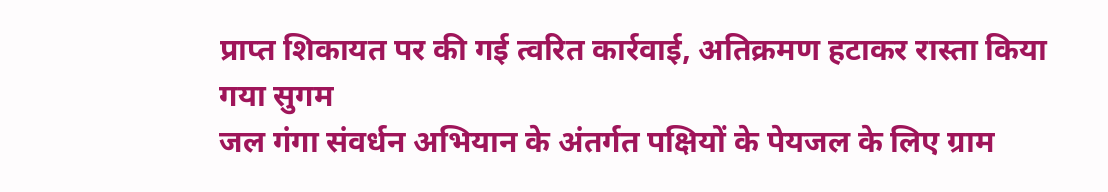प्राप्त शिकायत पर की गई त्वरित कार्रवाई, अतिक्रमण हटाकर रास्ता किया गया सुगम
जल गंगा संवर्धन अभियान के अंतर्गत पक्षियों के पेयजल के लिए ग्राम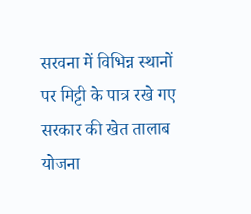सरवना में विभिन्न स्थानों पर मिट्टी के पात्र रखे गए
सरकार की खेत तालाब योजना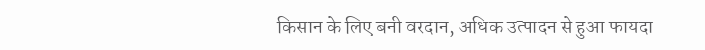किसान के लिए बनी वरदान, अधिक उत्पादन से हुआ फायदा